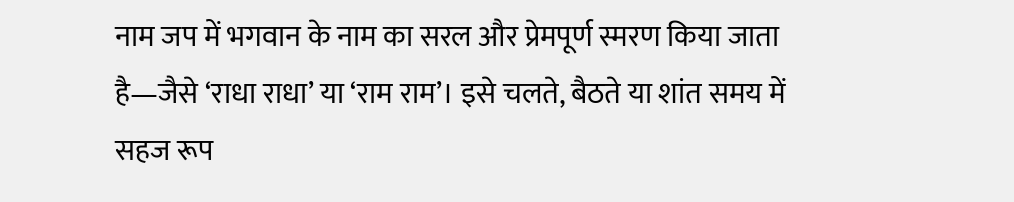नाम जप में भगवान के नाम का सरल और प्रेमपूर्ण स्मरण किया जाता है—जैसे ‘राधा राधा’ या ‘राम राम’। इसे चलते, बैठते या शांत समय में सहज रूप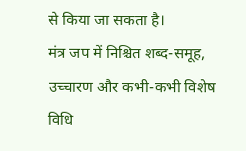से किया जा सकता है।
मंत्र जप में निश्चित शब्द-समूह, उच्चारण और कभी-कभी विशेष विधि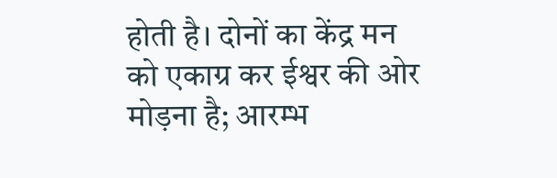होती है। दोनों का केंद्र मन को एकाग्र कर ईश्वर की ओर मोड़ना है; आरम्भ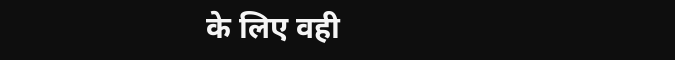के लिए वही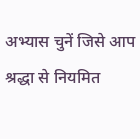अभ्यास चुनें जिसे आप श्रद्धा से नियमित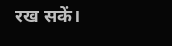रख सकें।